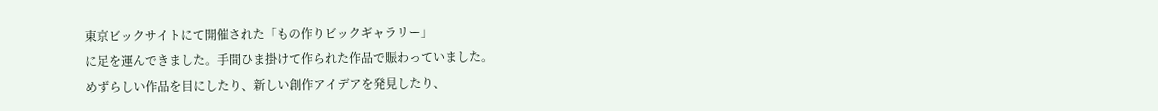東京ビックサイトにて開催された「もの作りビックギャラリー」
に足を運んできました。手間ひま掛けて作られた作品で賑わっていました。
めずらしい作品を目にしたり、新しい創作アイデアを発見したり、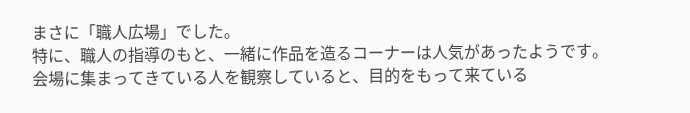まさに「職人広場」でした。
特に、職人の指導のもと、一緒に作品を造るコーナーは人気があったようです。
会場に集まってきている人を観察していると、目的をもって来ている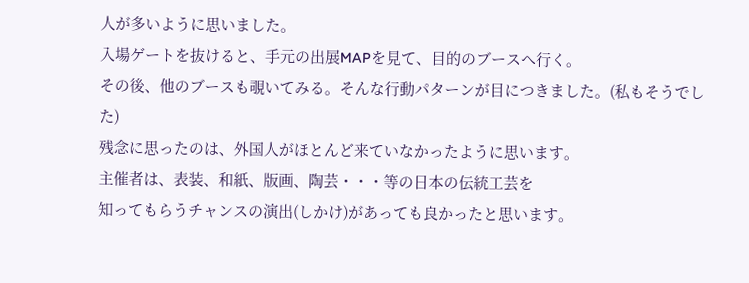人が多いように思いました。
入場ゲートを抜けると、手元の出展MAPを見て、目的のブースへ行く。
その後、他のブースも覗いてみる。そんな行動パターンが目につきました。(私もそうでした)
残念に思ったのは、外国人がほとんど来ていなかったように思います。
主催者は、表装、和紙、版画、陶芸・・・等の日本の伝統工芸を
知ってもらうチャンスの演出(しかけ)があっても良かったと思います。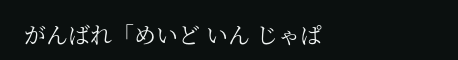がんばれ「めいど いん じゃぱ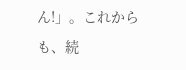ん!」。これからも、続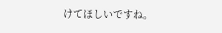けてほしいですね。